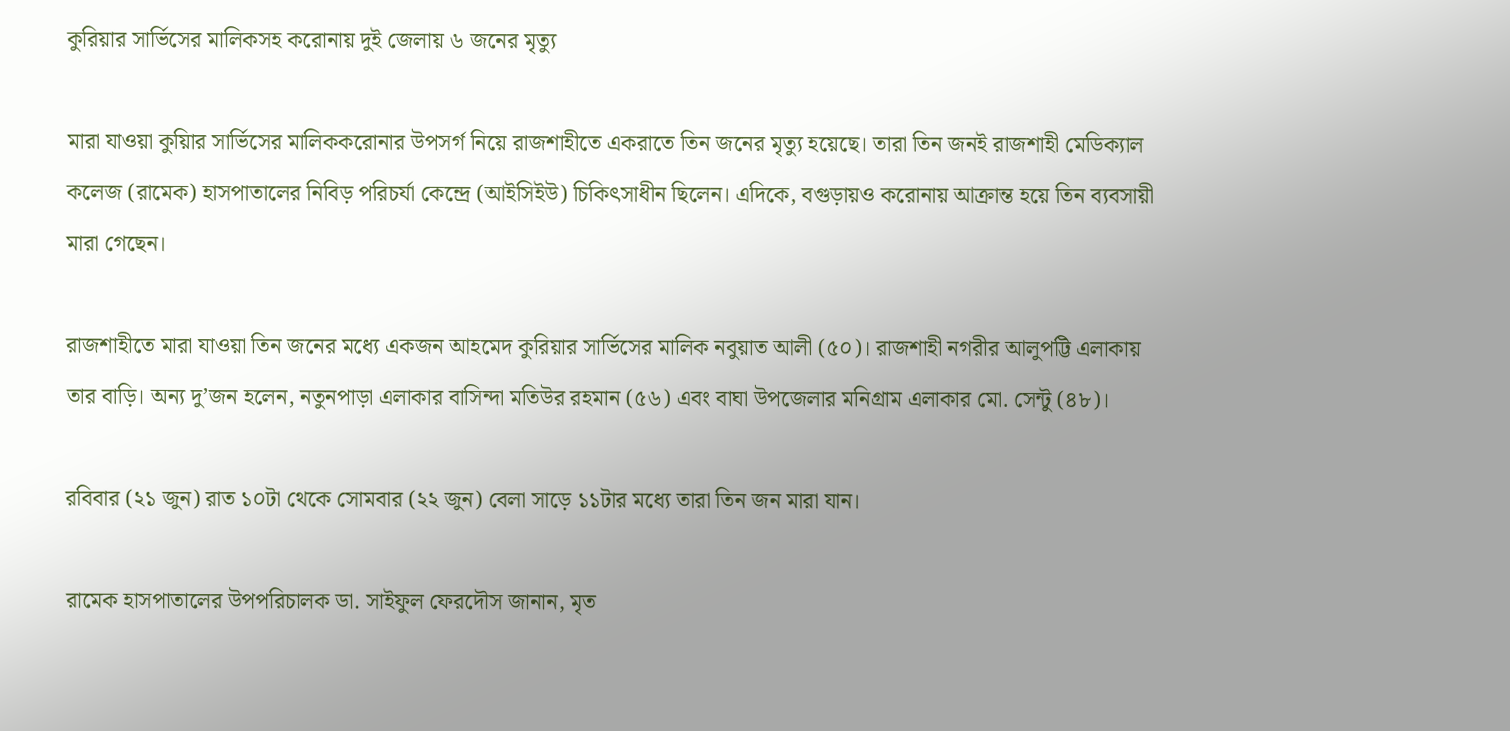কুরিয়ার সার্ভিসের মালিকসহ করোনায় দুই জেলায় ৬ জনের মৃত্যু

মারা যাওয়া কুয়িার সার্ভিসের মালিককরোনার উপসর্গ নিয়ে রাজশাহীতে একরাতে তিন জনের মৃত্যু হয়েছে। তারা তিন জনই রাজশাহী মেডিক্যাল কলেজ (রামেক) হাসপাতালের নিবিড় পরিচর্যা কেন্দ্রে (আইসিইউ) চিকিৎসাধীন ছিলেন। এদিকে, বগুড়ায়ও করোনায় আক্রান্ত হয়ে তিন ব্যবসায়ী মারা গেছেন।

রাজশাহীতে মারা যাওয়া তিন জনের মধ্যে একজন আহমেদ কুরিয়ার সার্ভিসের মালিক নবুয়াত আলী (৫০)। রাজশাহী নগরীর আলুপট্টি এলাকায় তার বাড়ি। অন্য দু’জন হলেন, নতুনপাড়া এলাকার বাসিন্দা মতিউর রহমান (৫৬) এবং বাঘা উপজেলার মনিগ্রাম এলাকার মো. সেন্টু (৪৮)।

রবিবার (২১ জুন) রাত ১০টা থেকে সোমবার (২২ জুন) বেলা সাড়ে ১১টার মধ্যে তারা তিন জন মারা যান।

রামেক হাসপাতালের উপপরিচালক ডা. সাইফুল ফেরদৌস জানান, মৃত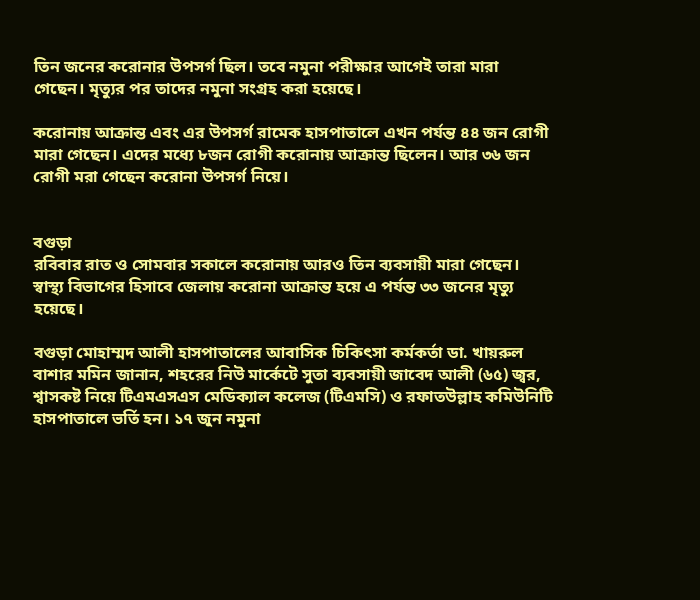তিন জনের করোনার উপসর্গ ছিল। তবে নমুনা পরীক্ষার আগেই তারা মারা গেছেন। মৃত্যুর পর তাদের নমুনা সংগ্রহ করা হয়েছে।

করোনায় আক্রান্ত এবং এর উপসর্গ রামেক হাসপাতালে এখন পর্যন্ত ৪৪ জন রোগী মারা গেছেন। এদের মধ্যে ৮জন রোগী করোনায় আক্রান্ত ছিলেন। আর ৩৬ জন রোগী মরা গেছেন করোনা উপসর্গ নিয়ে।


বগুড়া
রবিবার রাত ও সোমবার সকালে করোনায় আরও তিন ব্যবসায়ী মারা গেছেন। স্বাস্থ্য বিভাগের হিসাবে জেলায় করোনা আক্রান্ত হয়ে এ পর্যন্ত ৩৩ জনের মৃত্যু হয়েছে।

বগুড়া মোহাম্মদ আলী হাসপাতালের আবাসিক চিকিৎসা কর্মকর্তা ডা. খায়রুল বাশার মমিন জানান, শহরের নিউ মার্কেটে সুতা ব্যবসায়ী জাবেদ আলী (৬৫) জ্বর, শ্বাসকষ্ট নিয়ে টিএমএসএস মেডিক্যাল কলেজ (টিএমসি) ও রফাতউল্লাহ কমিউনিটি হাসপাতালে ভর্তি হন। ১৭ জুন নমুনা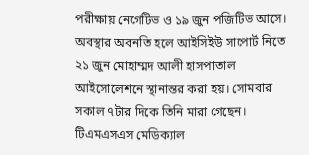পরীক্ষায় নেগেটিভ ও ১৯ জুন পজিটিভ আসে। অবস্থার অবনতি হলে আইসিইউ সাপোর্ট নিতে ২১ জুন মোহাম্মদ আলী হাসপাতাল আইসোলেশনে স্থানান্তর করা হয়। সোমবার সকাল ৭টার দিকে তিনি মারা গেছেন।
টিএমএসএস মেডিক্যাল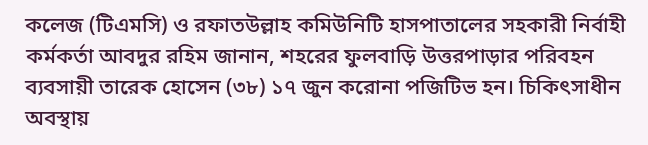কলেজ (টিএমসি) ও রফাতউল্লাহ কমিউনিটি হাসপাতালের সহকারী নির্বাহী কর্মকর্তা আবদুর রহিম জানান, শহরের ফুলবাড়ি উত্তরপাড়ার পরিবহন ব্যবসায়ী তারেক হোসেন (৩৮) ১৭ জুন করোনা পজিটিভ হন। চিকিৎসাধীন অবস্থায়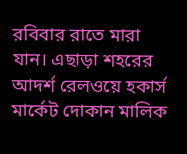রবিবার রাতে মারা যান। এছাড়া শহরের আদর্শ রেলওয়ে হকার্স মার্কেট দোকান মালিক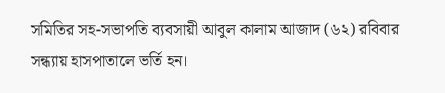সমিতির সহ-সভাপতি ব্যবসায়ী আবুল কালাম আজাদ (৬২) রবিবার সন্ধ্যায় হাসপাতালে ভর্তি হন।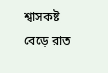শ্বাসকষ্ট বেড়ে রাত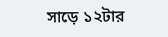সাড়ে ১২টার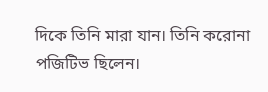দিকে তিনি মারা যান। তিনি করোনা পজিটিভ ছিলেন।